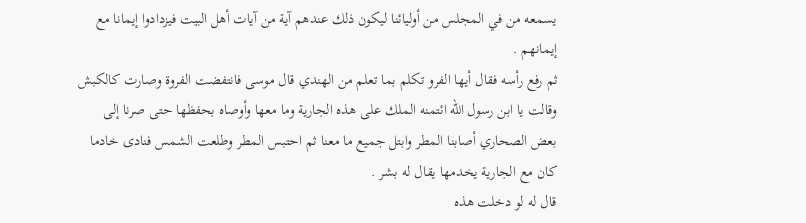يسمعه من في المجلس من أوليائنا ليكون ذلك عندهم آية من آيات أهل البيت فيزدادوا إيمانا مع إيمانهم .
ثم رفع رأسه فقال أيها الفرو تكلم بما تعلم من الهندي قال موسى فانتفضت الفروة وصارت كالكبش وقالت يا ابن رسول اللّه ائتمنه الملك على هذه الجارية وما معها وأوصاه بحفظها حتى صرنا إلى بعض الصحاري أصابنا المطر وابتل جميع ما معنا ثم احتبس المطر وطلعت الشمس فنادى خادما كان مع الجارية يخدمها يقال له بشر .
قال له لو دخلت هذه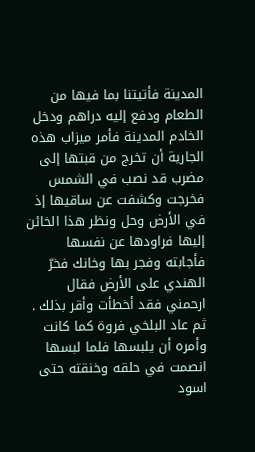المدينة فأتيتنا بما فيها من الطعام ودفع إليه دراهم ودخل الخادم المدينة فأمر ميزاب هذه الجارية أن تخرج من قبتها إلى مضرب قد نصب في الشمس فخرجت وكشفت عن ساقيها إذ في الأرض وحل ونظر هذا الخائن إليها فراودها عن نفسها فأجابته وفجر بها وخانك فخرّ الهندي على الأرض فقال ارحمني فقد أخطأت وأقر بذلك .
ثم عاد البلخي فروة كما كانت وأمره أن يلبسها فلما لبسها انصمت في حلقه وخنقته حتى اسود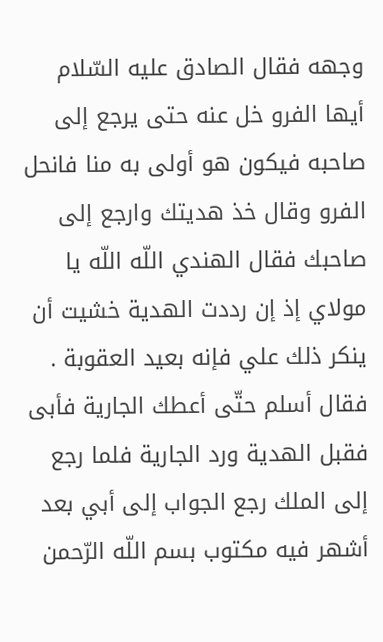وجهه فقال الصادق عليه السّلام أيها الفرو خل عنه حتى يرجع إلى صاحبه فيكون هو أولى به منا فانحل الفرو وقال خذ هديتك وارجع إلى صاحبك فقال الهندي اللّه اللّه يا مولاي إذ إن رددت الهدية خشيت أن ينكر ذلك علي فإنه بعيد العقوبة .
فقال أسلم حتّى أعطك الجارية فأبى فقبل الهدية ورد الجارية فلما رجع إلى الملك رجع الجواب إلى أبي بعد أشهر فيه مكتوب بسم اللّه الرّحمن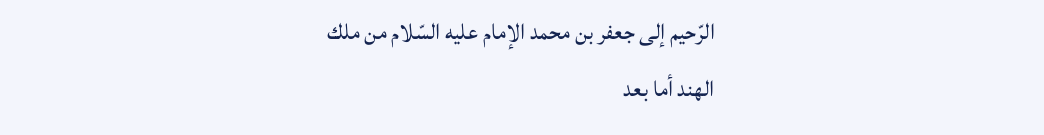الرّحيم إلى جعفر بن محمد الإمام عليه السّلام من ملك الهند أما بعد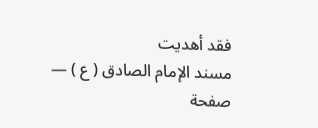فقد أهديت
مسند الإمام الصادق ( ع ) — صفحة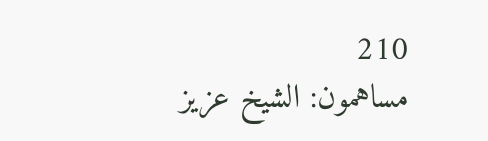210
مساهمون: الشيخ عزيز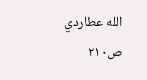الله عطاردي
ص٢١٠